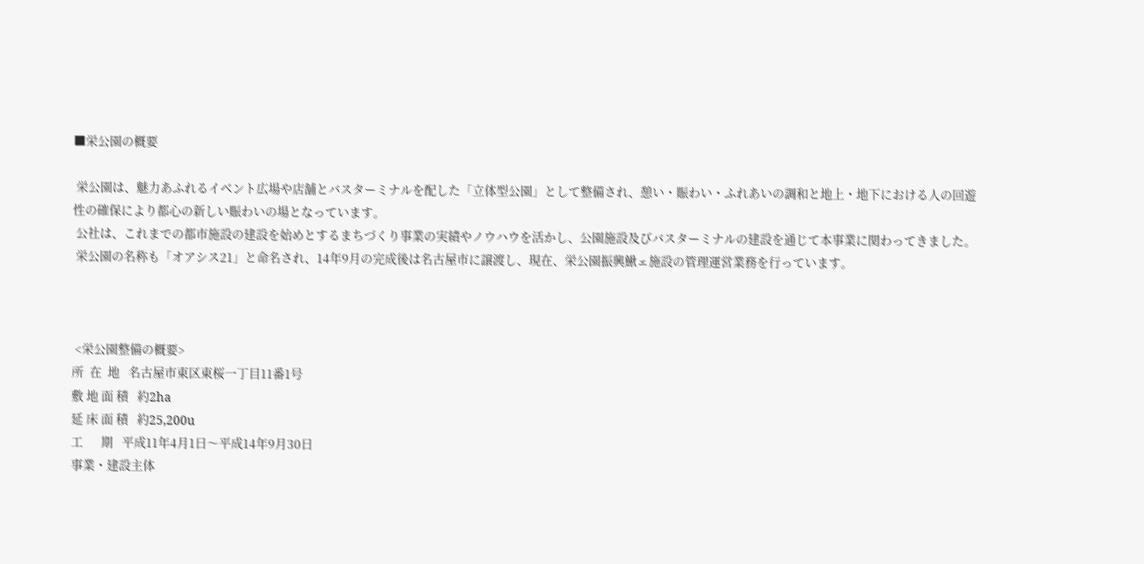■栄公園の概要

 栄公園は、魅力あふれるイベント広場や店舗とバスターミナルを配した「立体型公園」として整備され、憩い・賑わい・ふれあいの調和と地上・地下における人の回遊性の確保により都心の新しい賑わいの場となっています。
 公社は、これまでの都市施設の建設を始めとするまちづくり事業の実績やノウハウを活かし、公園施設及びバスターミナルの建設を通じて本事業に関わってきました。
 栄公園の名称も「オアシス21」と命名され、14年9月の完成後は名古屋市に譲渡し、現在、栄公園振興鰍ェ施設の管理運営業務を行っています。



 <栄公園整備の概要>
所  在  地   名古屋市東区東桜一丁目11番1号
敷 地 面 積   約2ha
延 床 面 積   約25,200u
工      期   平成11年4月1日〜平成14年9月30日
事業・建設主体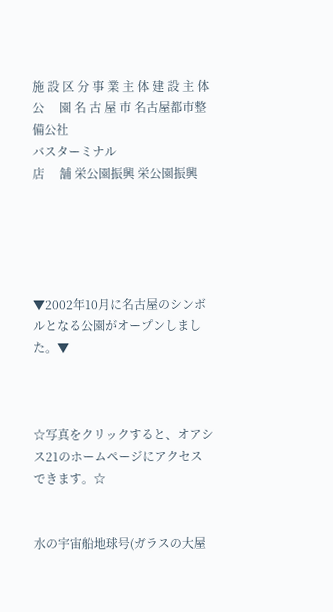施 設 区 分 事 業 主 体 建 設 主 体
公     園 名 古 屋 市 名古屋都市整備公社
バスターミナル
店     舗 栄公園振興 栄公園振興





▼2002年10月に名古屋のシンボルとなる公園がオープンしました。▼



☆写真をクリックすると、オアシス21のホームページにアクセスできます。☆


水の宇宙船地球号(ガラスの大屋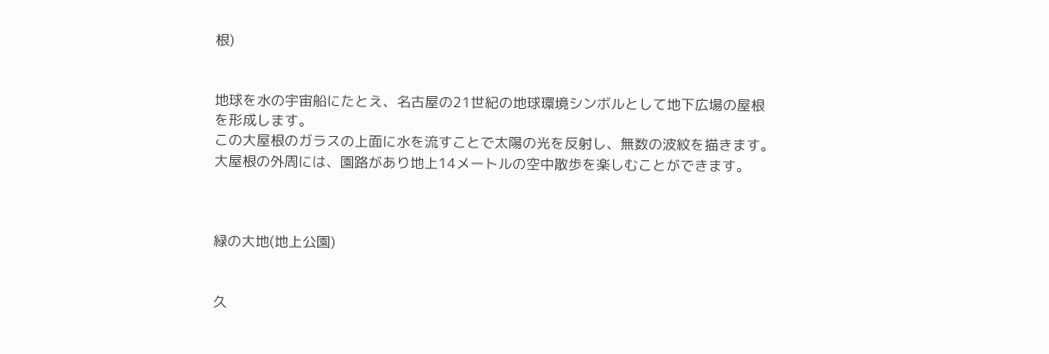根)


地球を水の宇宙船にたとえ、名古屋の21世紀の地球環境シンボルとして地下広場の屋根を形成します。
この大屋根のガラスの上面に水を流すことで太陽の光を反射し、無数の波紋を描きます。
大屋根の外周には、園路があり地上14メートルの空中散歩を楽しむことができます。



緑の大地(地上公園)


久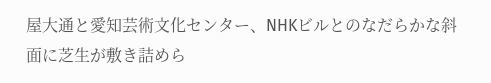屋大通と愛知芸術文化センター、NHKビルとのなだらかな斜面に芝生が敷き詰めら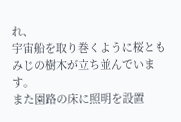れ、
宇宙船を取り巻くように桜ともみじの樹木が立ち並んでいます。
また園路の床に照明を設置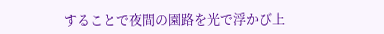することで夜間の園路を光で浮かび上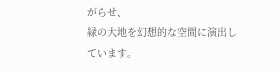がらせ、
緑の大地を幻想的な空間に演出しています。